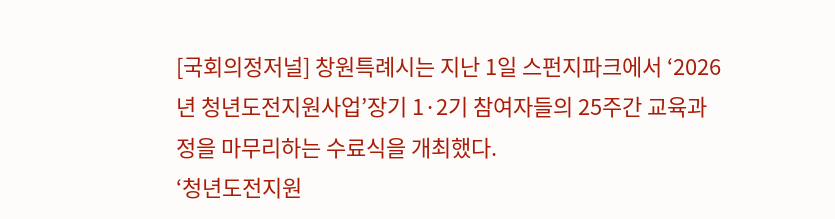[국회의정저널] 창원특례시는 지난 1일 스펀지파크에서 ‘2026년 청년도전지원사업’장기 1·2기 참여자들의 25주간 교육과정을 마무리하는 수료식을 개최했다.
‘청년도전지원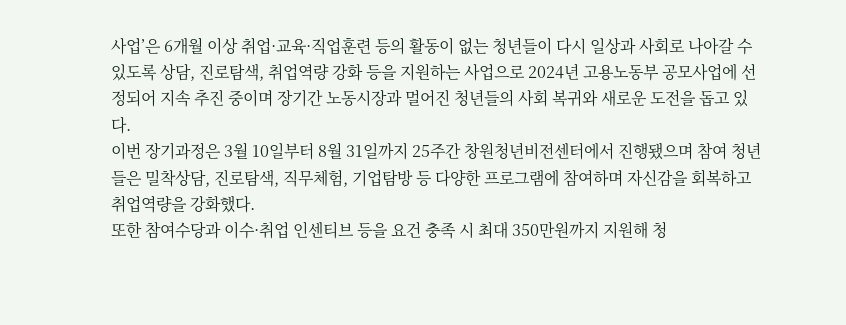사업’은 6개월 이상 취업·교육·직업훈련 등의 활동이 없는 청년들이 다시 일상과 사회로 나아갈 수 있도록 상담, 진로탐색, 취업역량 강화 등을 지원하는 사업으로 2024년 고용노동부 공모사업에 선정되어 지속 추진 중이며 장기간 노동시장과 멀어진 청년들의 사회 복귀와 새로운 도전을 돕고 있다.
이번 장기과정은 3월 10일부터 8월 31일까지 25주간 창원청년비전센터에서 진행됐으며 참여 청년들은 밀착상담, 진로탐색, 직무체험, 기업탐방 등 다양한 프로그램에 참여하며 자신감을 회복하고 취업역량을 강화했다.
또한 참여수당과 이수·취업 인센티브 등을 요건 충족 시 최대 350만원까지 지원해 청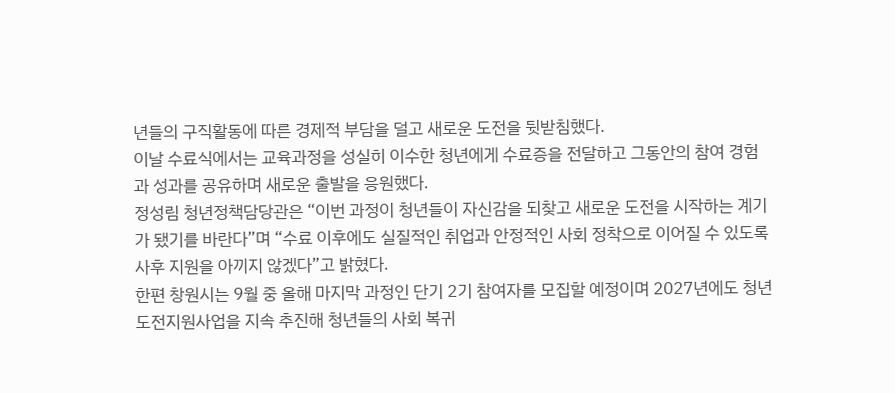년들의 구직활동에 따른 경제적 부담을 덜고 새로운 도전을 뒷받침했다.
이날 수료식에서는 교육과정을 성실히 이수한 청년에게 수료증을 전달하고 그동안의 참여 경험과 성과를 공유하며 새로운 출발을 응원했다.
정성림 청년정책담당관은 “이번 과정이 청년들이 자신감을 되찾고 새로운 도전을 시작하는 계기가 됐기를 바란다”며 “수료 이후에도 실질적인 취업과 안정적인 사회 정착으로 이어질 수 있도록 사후 지원을 아끼지 않겠다”고 밝혔다.
한편 창원시는 9월 중 올해 마지막 과정인 단기 2기 참여자를 모집할 예정이며 2027년에도 청년도전지원사업을 지속 추진해 청년들의 사회 복귀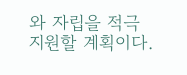와 자립을 적극 지원할 계획이다.